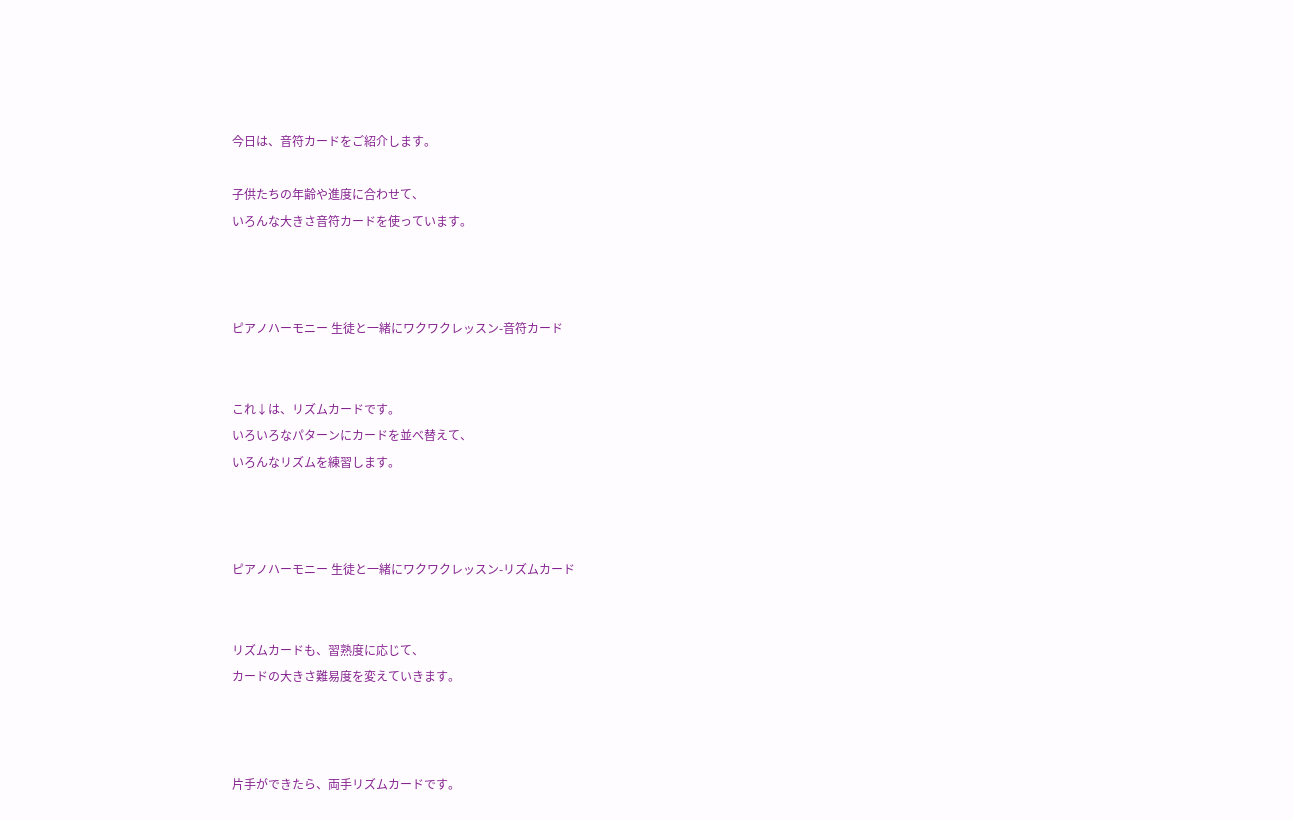今日は、音符カードをご紹介します。

子供たちの年齢や進度に合わせて、
いろんな大きさ音符カードを使っています。



ピアノハーモニー 生徒と一緒にワクワクレッスン-音符カード


これ↓は、リズムカードです。
いろいろなパターンにカードを並べ替えて、
いろんなリズムを練習します。



ピアノハーモニー 生徒と一緒にワクワクレッスン-リズムカード


リズムカードも、習熟度に応じて、
カードの大きさ難易度を変えていきます。



片手ができたら、両手リズムカードです。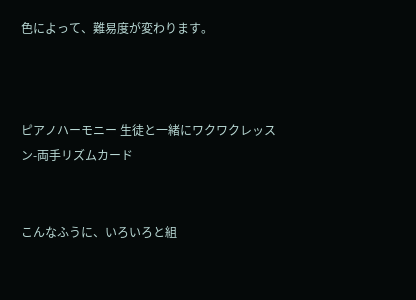色によって、難易度が変わります。



ピアノハーモニー 生徒と一緒にワクワクレッスン-両手リズムカード


こんなふうに、いろいろと組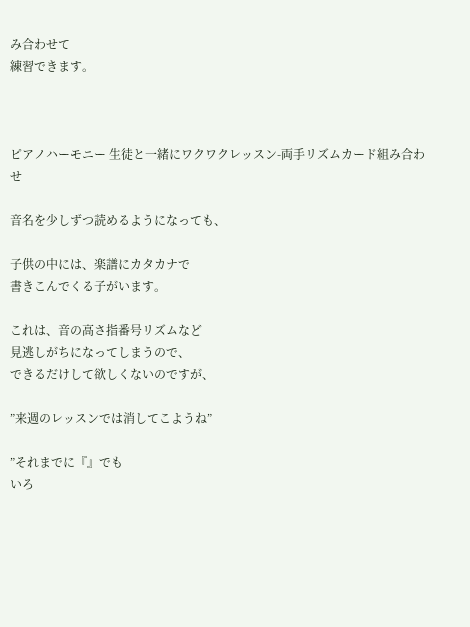み合わせて
練習できます。



ピアノハーモニー 生徒と一緒にワクワクレッスン-両手リズムカード組み合わせ

音名を少しずつ読めるようになっても、

子供の中には、楽譜にカタカナで
書きこんでくる子がいます。

これは、音の高さ指番号リズムなど
見逃しがちになってしまうので、
できるだけして欲しくないのですが、

”来週のレッスンでは消してこようね”

”それまでに『』でも
いろ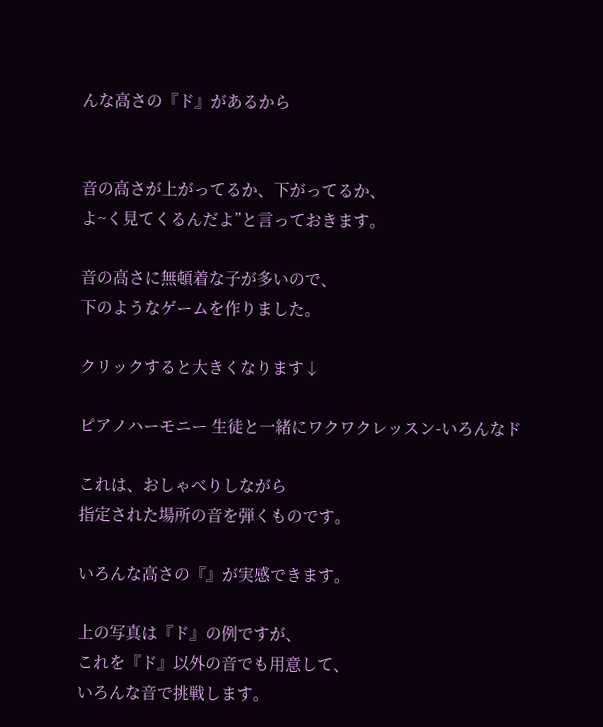んな高さの『ド』があるから


音の高さが上がってるか、下がってるか、
よ~く見てくるんだよ”と言っておきます。

音の高さに無頓着な子が多いので、
下のようなゲームを作りました。

クリックすると大きくなります↓

ピアノハーモニー 生徒と一緒にワクワクレッスン-いろんなド

これは、おしゃべりしながら
指定された場所の音を弾くものです。

いろんな高さの『』が実感できます。

上の写真は『ド』の例ですが、
これを『ド』以外の音でも用意して、
いろんな音で挑戦します。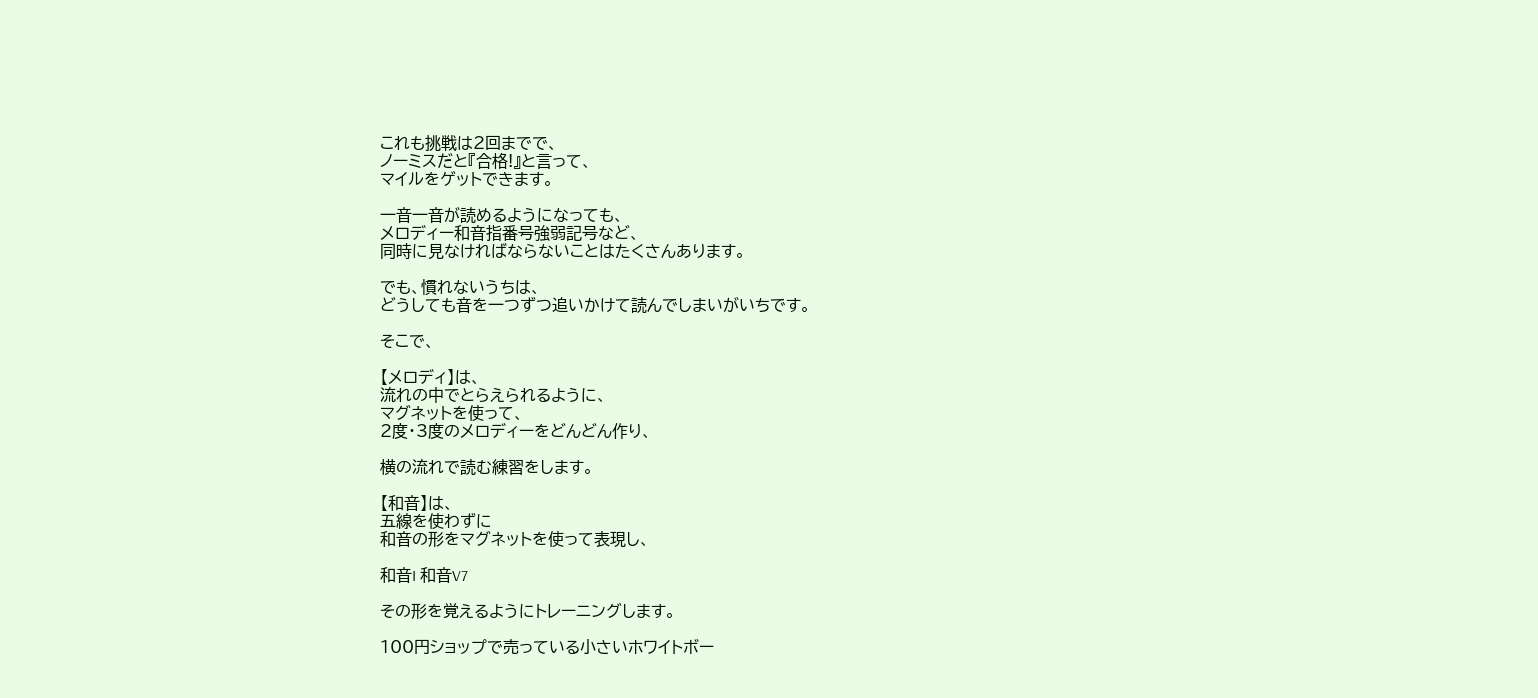これも挑戦は2回までで、
ノーミスだと『合格!』と言って、
マイルをゲットできます。

一音一音が読めるようになっても、
メロディー和音指番号強弱記号など、
同時に見なければならないことはたくさんあります。

でも、慣れないうちは、
どうしても音を一つずつ追いかけて読んでしまいがいちです。

そこで、

【メロディ】は、
流れの中でとらえられるように、
マグネットを使って、
2度・3度のメロディーをどんどん作り、

横の流れで読む練習をします。

【和音】は、
五線を使わずに
和音の形をマグネットを使って表現し、

和音I 和音V7

その形を覚えるようにトレーニングします。

100円ショップで売っている小さいホワイトボー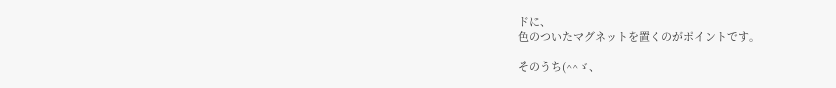ドに、
色のついたマグネットを置くのがポイントです。

そのうち(^^ゞ、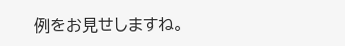例をお見せしますね。